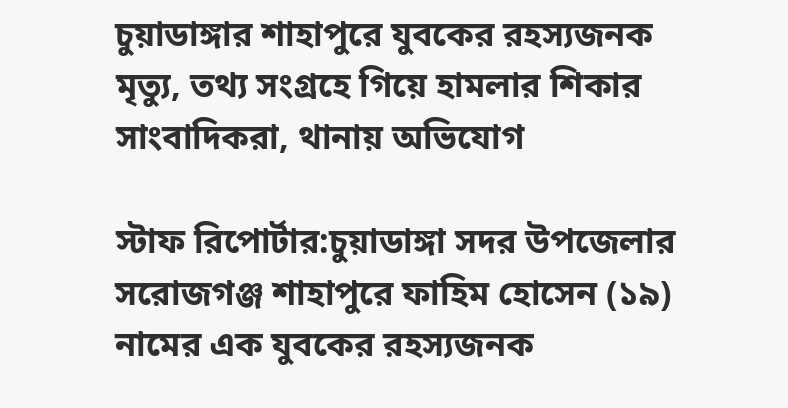চুয়াডাঙ্গার শাহাপুরে যুবকের রহস্যজনক মৃত্যু, তথ্য সংগ্রহে গিয়ে হামলার শিকার সাংবাদিকরা, থানায় অভিযোগ

স্টাফ রিপোর্টার:চুয়াডাঙ্গা সদর উপজেলার সরোজগঞ্জ শাহাপুরে ফাহিম হোসেন (১৯) নামের এক যুবকের রহস্যজনক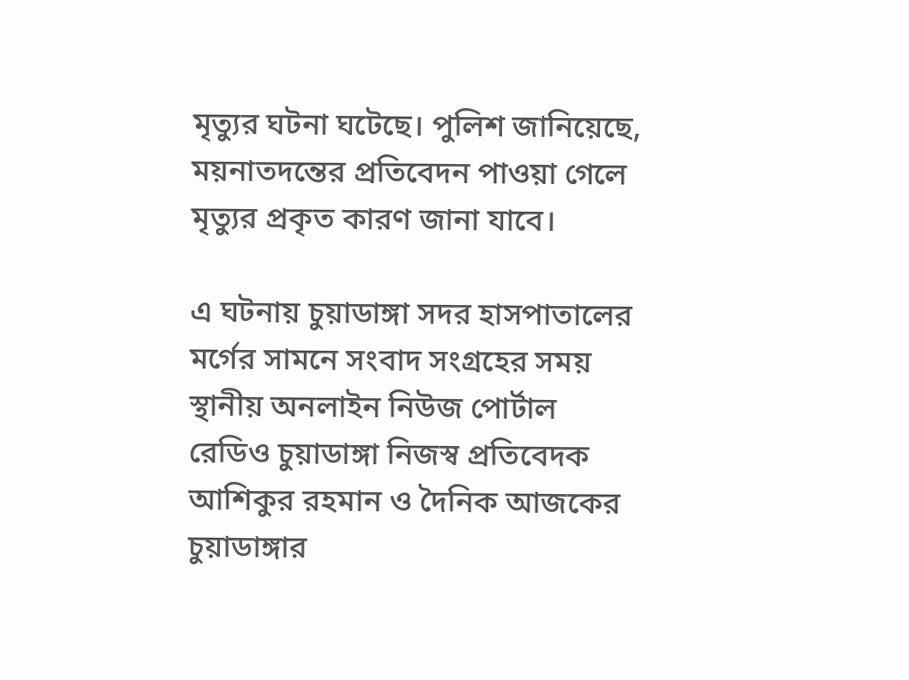মৃত্যুর ঘটনা ঘটেছে। পুলিশ জানিয়েছে, ময়নাতদন্তের প্রতিবেদন পাওয়া গেলে মৃত্যুর প্রকৃত কারণ জানা যাবে।

এ ঘটনায় চুয়াডাঙ্গা সদর হাসপাতালের মর্গের সামনে সংবাদ সংগ্রহের সময় স্থানীয় অনলাইন নিউজ পোর্টাল রেডিও চুয়াডাঙ্গা নিজস্ব প্রতিবেদক আশিকুর রহমান ও দৈনিক আজকের চুয়াডাঙ্গার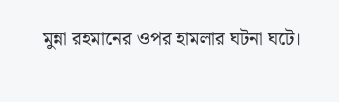মুন্না রহমানের ওপর হামলার ঘটনা ঘটে।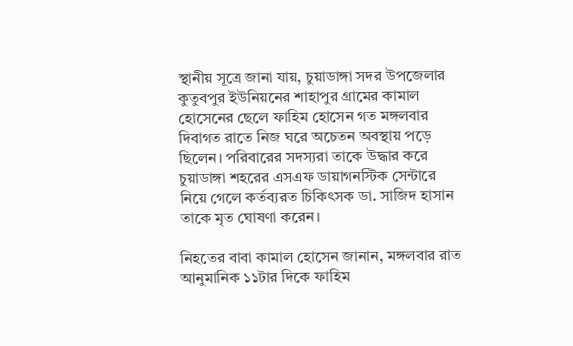স্থানীয় সূত্রে জানা যায়, চুয়াডাঙ্গা সদর উপজেলার কুতুবপুর ইউনিয়নের শাহাপুর গ্রামের কামাল হোসেনের ছেলে ফাহিম হোসেন গত মঙ্গলবার দিবাগত রাতে নিজ ঘরে অচেতন অবস্থায় পড়ে ছিলেন। পরিবারের সদস্যরা তাকে উদ্ধার করে চুয়াডাঙ্গা শহরের এসএফ ডায়াগনস্টিক সেন্টারে নিয়ে গেলে কর্তব্যরত চিকিৎসক ডা. সাজিদ হাসান তাকে মৃত ঘোষণা করেন।

নিহতের বাবা কামাল হোসেন জানান, মঙ্গলবার রাত আনুমানিক ১১টার দিকে ফাহিম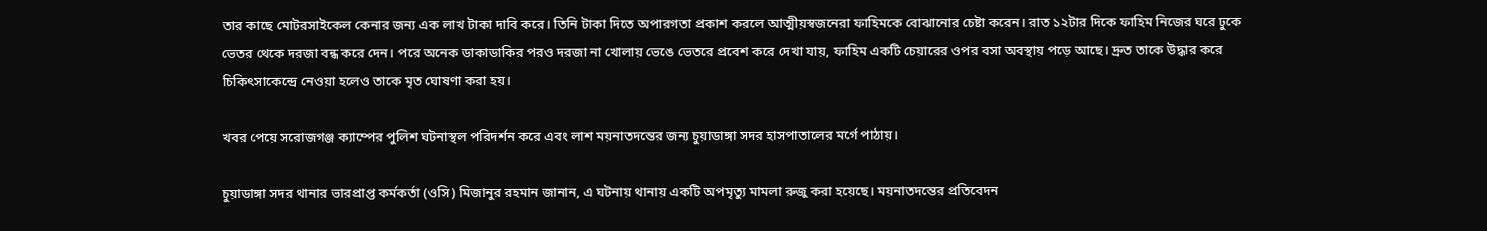তার কাছে মোটরসাইকেল কেনার জন্য এক লাখ টাকা দাবি করে। তিনি টাকা দিতে অপারগতা প্রকাশ করলে আত্মীয়স্বজনেরা ফাহিমকে বোঝানোর চেষ্টা করেন। রাত ১২টার দিকে ফাহিম নিজের ঘরে ঢুকে ভেতর থেকে দরজা বন্ধ করে দেন। পরে অনেক ডাকাডাকির পরও দরজা না খোলায় ভেঙে ভেতরে প্রবেশ করে দেখা যায়, ফাহিম একটি চেয়ারের ওপর বসা অবস্থায় পড়ে আছে। দ্রুত তাকে উদ্ধার করে চিকিৎসাকেন্দ্রে নেওয়া হলেও তাকে মৃত ঘোষণা করা হয়।

খবর পেয়ে সরোজগঞ্জ ক্যাম্পের পুলিশ ঘটনাস্থল পরিদর্শন করে এবং লাশ ময়নাতদন্তের জন্য চুয়াডাঙ্গা সদর হাসপাতালের মর্গে পাঠায়।

চুয়াডাঙ্গা সদর থানার ভারপ্রাপ্ত কর্মকর্তা (ওসি) মিজানুর রহমান জানান, এ ঘটনায় থানায় একটি অপমৃত্যু মামলা রুজু করা হয়েছে। ময়নাতদন্তের প্রতিবেদন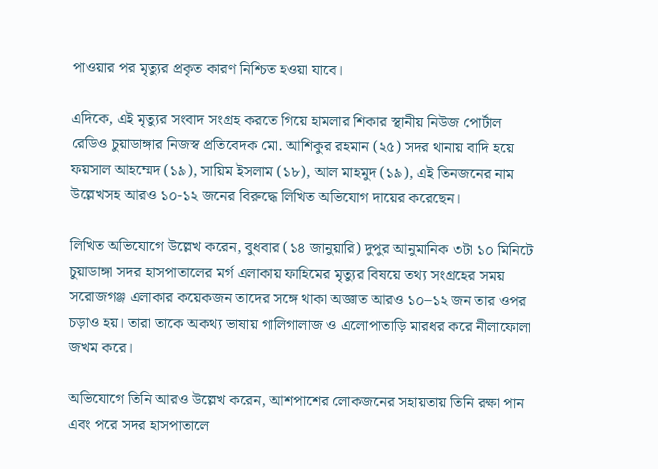পাওয়ার পর মৃত্যুর প্রকৃত কারণ নিশ্চিত হওয়া যাবে।

এদিকে, এই মৃত্যুর সংবাদ সংগ্রহ করতে গিয়ে হামলার শিকার স্থানীয় নিউজ পোর্টাল রেডিও চুয়াডাঙ্গার নিজস্ব প্রতিবেদক মো. আশিকুর রহমান (২৫) সদর থানায় বাদি হয়ে ফয়সাল আহম্মেদ (১৯), সায়িম ইসলাম (১৮), আল মাহমুদ (১৯), এই তিনজনের নাম উল্লেখসহ আরও ১০-১২ জনের বিরুদ্ধে লিখিত অভিযোগ দায়ের করেছেন।

লিখিত অভিযোগে উল্লেখ করেন, বুধবার (১৪ জানুয়ারি) দুপুর আনুমানিক ৩টা ১০ মিনিটে চুয়াডাঙ্গা সদর হাসপাতালের মর্গ এলাকায় ফাহিমের মৃত্যুর বিষয়ে তথ্য সংগ্রহের সময় সরোজগঞ্জ এলাকার কয়েকজন তাদের সঙ্গে থাকা অজ্ঞাত আরও ১০–১২ জন তার ওপর চড়াও হয়। তারা তাকে অকথ্য ভাষায় গালিগালাজ ও এলোপাতাড়ি মারধর করে নীলাফোলা জখম করে।

অভিযোগে তিনি আরও উল্লেখ করেন, আশপাশের লোকজনের সহায়তায় তিনি রক্ষা পান এবং পরে সদর হাসপাতালে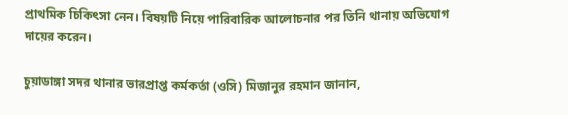প্রাথমিক চিকিৎসা নেন। বিষয়টি নিয়ে পারিবারিক আলোচনার পর তিনি থানায় অভিযোগ দায়ের করেন।

চুয়াডাঙ্গা সদর থানার ভারপ্রাপ্ত কর্মকর্তা (ওসি) মিজানুর রহমান জানান,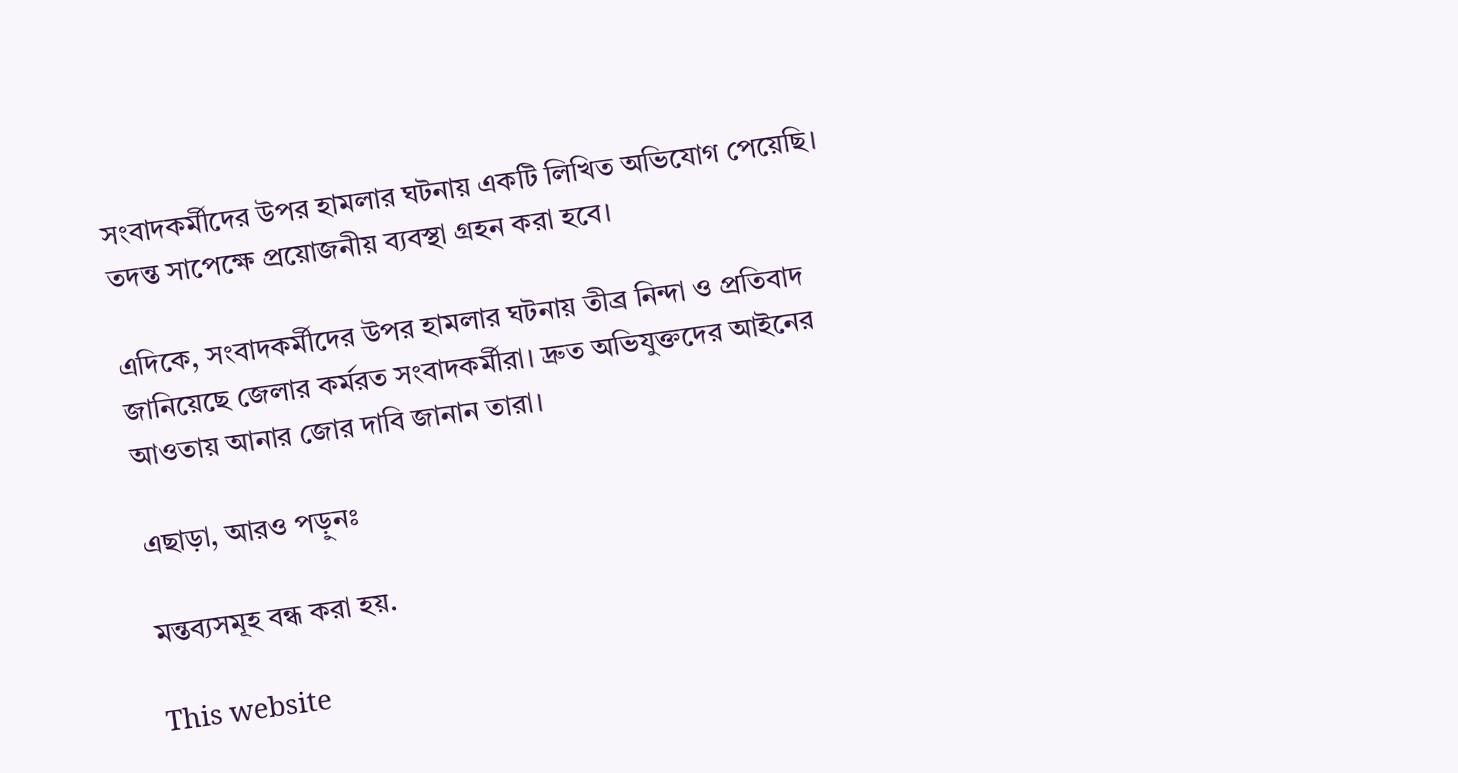সংবাদকর্মীদের উপর হামলার ঘটনায় একটি লিখিত অভিযোগ পেয়েছি। তদন্ত সাপেক্ষে প্রয়োজনীয় ব্যবস্থা গ্রহন করা হবে।

এদিকে, সংবাদকর্মীদের উপর হামলার ঘটনায় তীব্র নিন্দা ও প্রতিবাদ জানিয়েছে জেলার কর্মরত সংবাদকর্মীরা। দ্রুত অভিযুক্তদের আইনের আওতায় আনার জোর দাবি জানান তারা।

এছাড়া, আরও পড়ুনঃ

মন্তব্যসমূহ বন্ধ করা হয়.

This website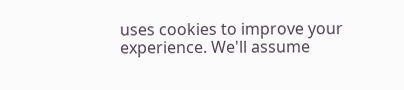uses cookies to improve your experience. We'll assume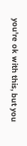you're ok with this, but you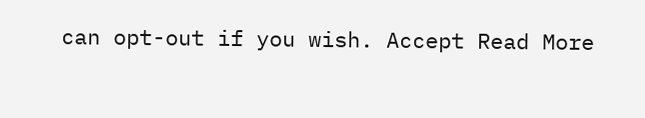can opt-out if you wish. Accept Read More